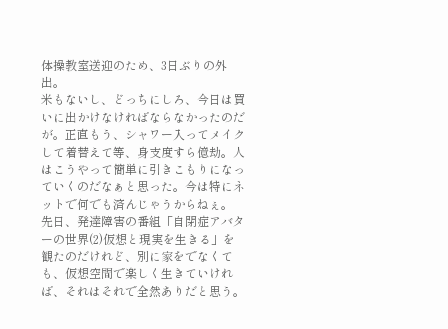体操教室送迎のため、3日ぶりの外出。
米もないし、どっちにしろ、今日は買いに出かけなければならなかったのだが。正直もう、シャワー入ってメイクして着替えて等、身支度すら億劫。人はこうやって簡単に引きこもりになっていくのだなぁと思った。今は特にネットで何でも済んじゃうからねぇ。
先日、発達障害の番組「自閉症アバターの世界(2)仮想と現実を生きる」を観たのだけれど、別に家をでなくても、仮想空間で楽しく生きていければ、それはそれで全然ありだと思う。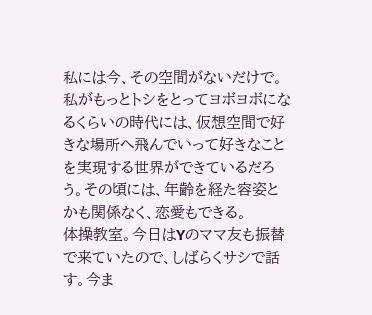私には今、その空間がないだけで。私がもっとトシをとってヨボヨボになるくらいの時代には、仮想空間で好きな場所へ飛んでいって好きなことを実現する世界ができているだろう。その頃には、年齢を経た容姿とかも関係なく、恋愛もできる。
体操教室。今日はYのママ友も振替で来ていたので、しばらくサシで話す。今ま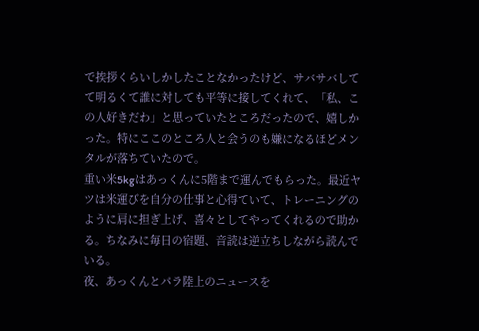で挨拶くらいしかしたことなかったけど、サバサバしてて明るくて誰に対しても平等に接してくれて、「私、この人好きだわ」と思っていたところだったので、嬉しかった。特にここのところ人と会うのも嫌になるほどメンタルが落ちていたので。
重い米5kgはあっくんに5階まで運んでもらった。最近ヤツは米運びを自分の仕事と心得ていて、トレーニングのように肩に担ぎ上げ、喜々としてやってくれるので助かる。ちなみに毎日の宿題、音読は逆立ちしながら読んでいる。
夜、あっくんとパラ陸上のニュースを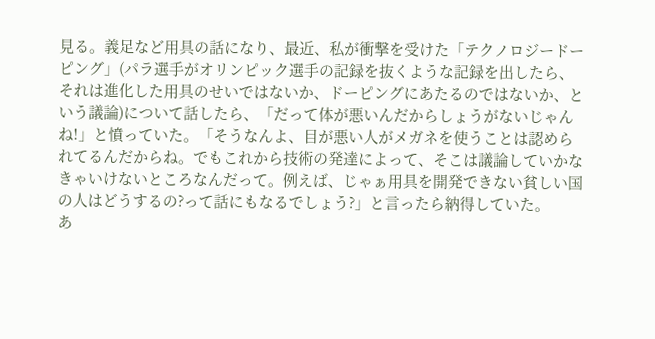見る。義足など用具の話になり、最近、私が衝撃を受けた「テクノロジードーピング」(パラ選手がオリンピック選手の記録を抜くような記録を出したら、それは進化した用具のせいではないか、ドーピングにあたるのではないか、という議論)について話したら、「だって体が悪いんだからしょうがないじゃんね!」と憤っていた。「そうなんよ、目が悪い人がメガネを使うことは認められてるんだからね。でもこれから技術の発達によって、そこは議論していかなきゃいけないところなんだって。例えば、じゃぁ用具を開発できない貧しい国の人はどうするの?って話にもなるでしょう?」と言ったら納得していた。
あ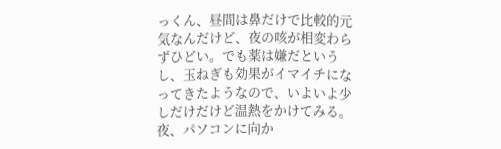っくん、昼間は鼻だけで比較的元気なんだけど、夜の咳が相変わらずひどい。でも薬は嫌だというし、玉ねぎも効果がイマイチになってきたようなので、いよいよ少しだけだけど温熱をかけてみる。
夜、パソコンに向か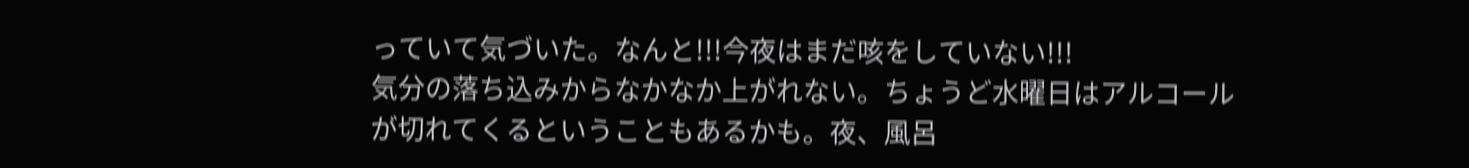っていて気づいた。なんと!!!今夜はまだ咳をしていない!!!
気分の落ち込みからなかなか上がれない。ちょうど水曜日はアルコールが切れてくるということもあるかも。夜、風呂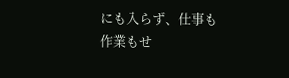にも入らず、仕事も作業もせ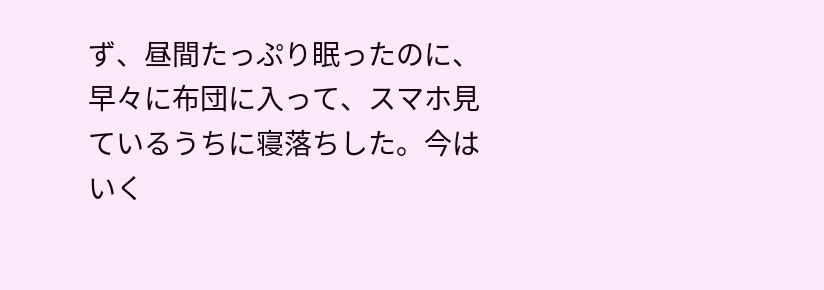ず、昼間たっぷり眠ったのに、早々に布団に入って、スマホ見ているうちに寝落ちした。今はいく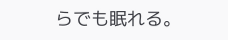らでも眠れる。